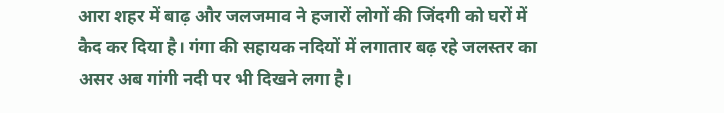आरा शहर में बाढ़ और जलजमाव ने हजारों लोगों की जिंदगी को घरों में कैद कर दिया है। गंगा की सहायक नदियों में लगातार बढ़ रहे जलस्तर का असर अब गांगी नदी पर भी दिखने लगा है।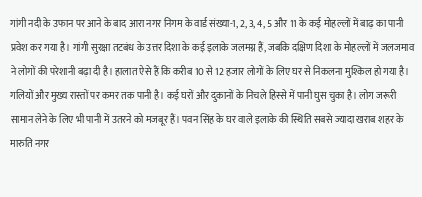गांगी नदी के उफान पर आने के बाद आरा नगर निगम के वार्ड संख्या-1, 2, 3, 4, 5 और 11 के कई मोहल्लों में बाढ़ का पानी प्रवेश कर गया है। गांगी सुरक्षा तटबंध के उत्तर दिशा के कई इलाके जलमग्न हैं, जबकि दक्षिण दिशा के मोहल्लों में जलजमाव ने लोगों की परेशानी बढ़ा दी है। हालात ऐसे हैं कि करीब 10 से 12 हजार लोगों के लिए घर से निकलना मुश्किल हो गया है। गलियों और मुख्य रास्तों पर कमर तक पानी है। कई घरों और दुकानों के निचले हिस्से में पानी घुस चुका है। लोग जरूरी सामान लेने के लिए भी पानी में उतरने को मजबूर हैं। पवन सिंह के घर वाले इलाके की स्थिति सबसे ज्यादा खराब शहर के मारुति नगर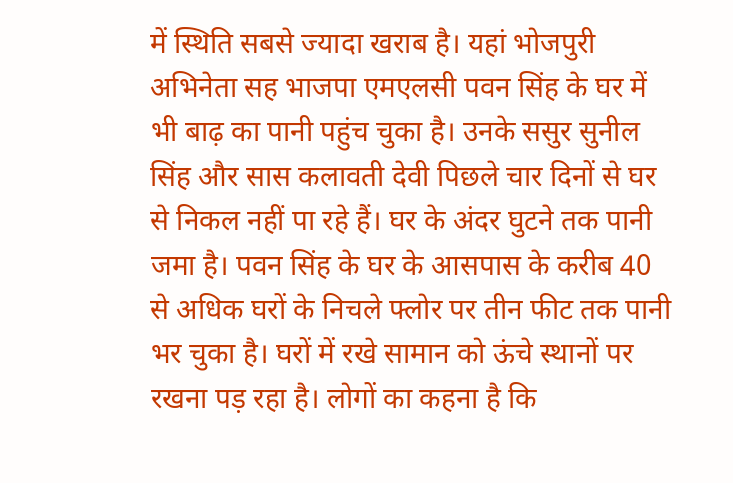में स्थिति सबसे ज्यादा खराब है। यहां भोजपुरी अभिनेता सह भाजपा एमएलसी पवन सिंह के घर में भी बाढ़ का पानी पहुंच चुका है। उनके ससुर सुनील सिंह और सास कलावती देवी पिछले चार दिनों से घर से निकल नहीं पा रहे हैं। घर के अंदर घुटने तक पानी जमा है। पवन सिंह के घर के आसपास के करीब 40 से अधिक घरों के निचले फ्लोर पर तीन फीट तक पानी भर चुका है। घरों में रखे सामान को ऊंचे स्थानों पर रखना पड़ रहा है। लोगों का कहना है कि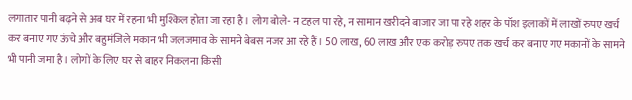लगातार पानी बढ़ने से अब घर में रहना भी मुश्किल होता जा रहा है। लोग बोले- न टहल पा रहे, न सामान खरीदने बाजार जा पा रहे शहर के पॉश इलाकों में लाखों रुपए खर्च कर बनाए गए ऊंचे और बहुमंजिले मकान भी जलजमाव के सामने बेबस नजर आ रहे हैं। 50 लाख, 60 लाख और एक करोड़ रुपए तक खर्च कर बनाए गए मकानों के सामने भी पानी जमा है। लोगों के लिए घर से बाहर निकलना किसी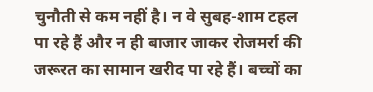चुनौती से कम नहीं है। न वे सुबह-शाम टहल पा रहे हैं और न ही बाजार जाकर रोजमर्रा की जरूरत का सामान खरीद पा रहे हैं। बच्चों का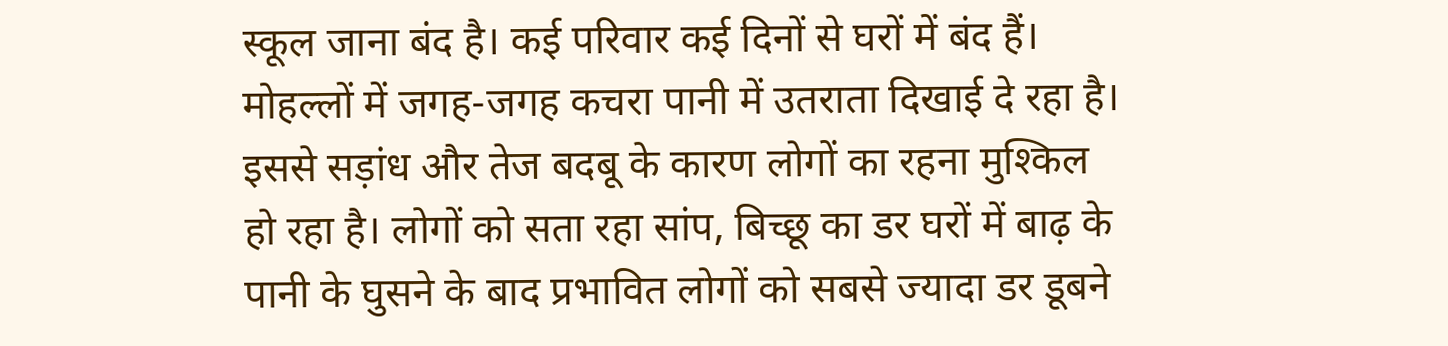स्कूल जाना बंद है। कई परिवार कई दिनों से घरों में बंद हैं। मोहल्लों में जगह-जगह कचरा पानी में उतराता दिखाई दे रहा है। इससे सड़ांध और तेज बदबू के कारण लोगों का रहना मुश्किल हो रहा है। लोगों को सता रहा सांप, बिच्छू का डर घरों में बाढ़ के पानी के घुसने के बाद प्रभावित लोगों को सबसे ज्यादा डर डूबने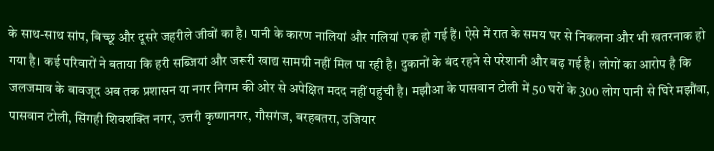के साथ-साथ सांप, बिच्छू और दूसरे जहरीले जीवों का है। पानी के कारण नालियां और गलियां एक हो गई हैं। ऐसे में रात के समय घर से निकलना और भी खतरनाक हो गया है। कई परिवारों ने बताया कि हरी सब्जियां और जरूरी खाद्य सामग्री नहीं मिल पा रही है। दुकानों के बंद रहने से परेशानी और बढ़ गई है। लोगों का आरोप है कि जलजमाव के बावजूद अब तक प्रशासन या नगर निगम की ओर से अपेक्षित मदद नहीं पहुंची है। मझौआ के पासवान टोली में 50 घरों के 300 लोग पानी से घिरे मझौंवा, पासवान टोली, सिंगही शिवशक्ति नगर, उत्तरी कृष्णानगर, गौसगंज, बरहबतरा, उजियार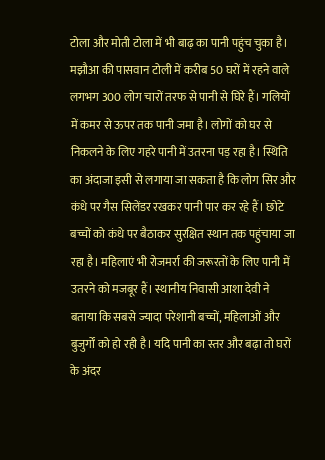टोला और मोती टोला में भी बाढ़ का पानी पहुंच चुका है। मझौआ की पासवान टोली में करीब 50 घरों में रहने वाले लगभग 300 लोग चारों तरफ से पानी से घिरे हैं। गलियों में कमर से ऊपर तक पानी जमा है। लोगों को घर से निकलने के लिए गहरे पानी में उतरना पड़ रहा है। स्थिति का अंदाजा इसी से लगाया जा सकता है कि लोग सिर और कंधे पर गैस सिलेंडर रखकर पानी पार कर रहे हैं। छोटे बच्चों को कंधे पर बैठाकर सुरक्षित स्थान तक पहुंचाया जा रहा है। महिलाएं भी रोजमर्रा की जरूरतों के लिए पानी में उतरने को मजबूर हैं। स्थानीय निवासी आशा देवी ने बताया कि सबसे ज्यादा परेशानी बच्चों, महिलाओं और बुजुर्गों को हो रही है। यदि पानी का स्तर और बढ़ा तो घरों के अंदर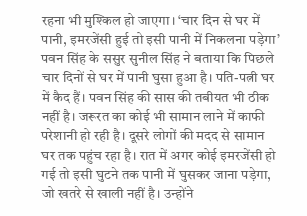रहना भी मुश्किल हो जाएगा। ‘चार दिन से घर में पानी, इमरजेंसी हुई तो इसी पानी में निकलना पड़ेगा’ पवन सिंह के ससुर सुनील सिंह ने बताया कि पिछले चार दिनों से घर में पानी घुसा हुआ है। पति-पत्नी घर में कैद हैं। पवन सिंह की सास की तबीयत भी ठीक नहीं है। जरूरत का कोई भी सामान लाने में काफी परेशानी हो रही है। दूसरे लोगों की मदद से सामान घर तक पहुंच रहा है। रात में अगर कोई इमरजेंसी हो गई तो इसी घुटने तक पानी में घुसकर जाना पड़ेगा, जो खतरे से खाली नहीं है। उन्होंने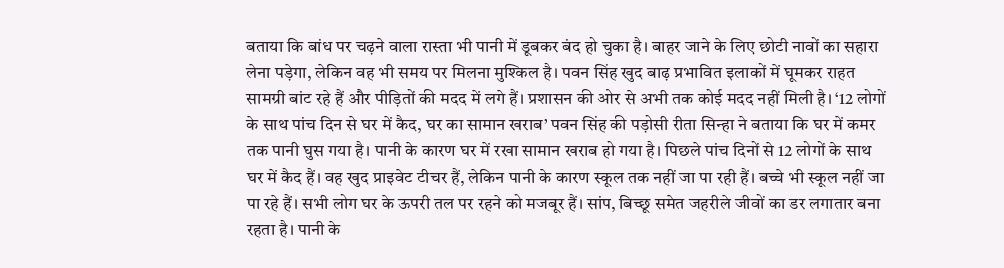बताया कि बांध पर चढ़ने वाला रास्ता भी पानी में डूबकर बंद हो चुका है। बाहर जाने के लिए छोटी नावों का सहारा लेना पड़ेगा, लेकिन वह भी समय पर मिलना मुश्किल है। पवन सिंह खुद बाढ़ प्रभावित इलाकों में घूमकर राहत सामग्री बांट रहे हैं और पीड़ितों की मदद में लगे हैं। प्रशासन की ओर से अभी तक कोई मदद नहीं मिली है। ‘12 लोगों के साथ पांच दिन से घर में कैद, घर का सामान खराब’ पवन सिंह की पड़ोसी रीता सिन्हा ने बताया कि घर में कमर तक पानी घुस गया है। पानी के कारण घर में रखा सामान खराब हो गया है। पिछले पांच दिनों से 12 लोगों के साथ घर में कैद हैं। वह खुद प्राइवेट टीचर हैं, लेकिन पानी के कारण स्कूल तक नहीं जा पा रही हैं। बच्चे भी स्कूल नहीं जा पा रहे हैं। सभी लोग घर के ऊपरी तल पर रहने को मजबूर हैं। सांप, बिच्छू समेत जहरीले जीवों का डर लगातार बना रहता है। पानी के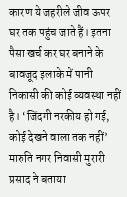कारण ये जहरीले जीव ऊपर घर तक पहुंच जाते हैं। इतना पैसा खर्च कर घर बनाने के बावजूद इलाके में पानी निकासी की कोई व्यवस्था नहीं है। ‘जिंदगी नरकीय हो गई, कोई देखने वाला तक नहीं’ मारुति नगर निवासी मुरारी प्रसाद ने बताया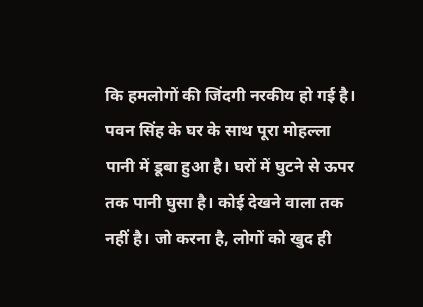कि हमलोगों की जिंदगी नरकीय हो गई है। पवन सिंह के घर के साथ पूरा मोहल्ला पानी में डूबा हुआ है। घरों में घुटने से ऊपर तक पानी घुसा है। कोई देखने वाला तक नहीं है। जो करना है, लोगों को खुद ही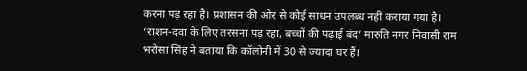करना पड़ रहा है। प्रशासन की ओर से कोई साधन उपलब्ध नहीं कराया गया है। ‘राशन-दवा के लिए तरसना पड़ रहा, बच्चों की पढ़ाई बंद’ मारुति नगर निवासी राम भरोसा सिंह ने बताया कि कॉलोनी में 30 से ज्यादा घर हैं।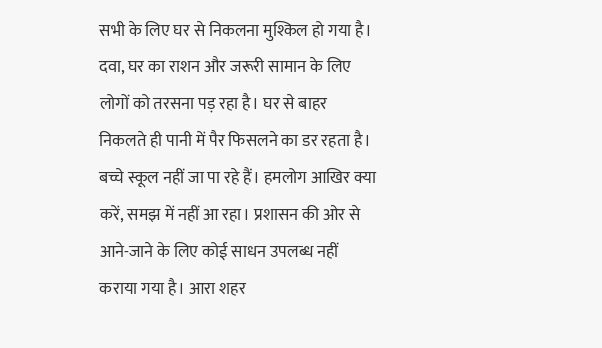सभी के लिए घर से निकलना मुश्किल हो गया है। दवा, घर का राशन और जरूरी सामान के लिए लोगों को तरसना पड़ रहा है। घर से बाहर निकलते ही पानी में पैर फिसलने का डर रहता है। बच्चे स्कूल नहीं जा पा रहे हैं। हमलोग आखिर क्या करें, समझ में नहीं आ रहा। प्रशासन की ओर से आने-जाने के लिए कोई साधन उपलब्ध नहीं कराया गया है। आरा शहर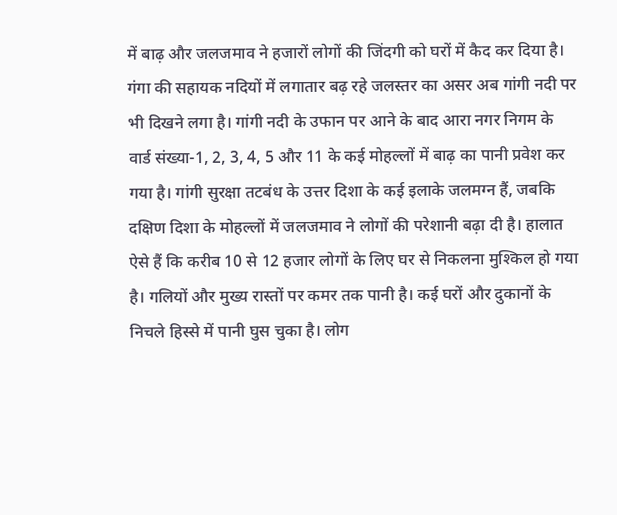में बाढ़ और जलजमाव ने हजारों लोगों की जिंदगी को घरों में कैद कर दिया है। गंगा की सहायक नदियों में लगातार बढ़ रहे जलस्तर का असर अब गांगी नदी पर भी दिखने लगा है। गांगी नदी के उफान पर आने के बाद आरा नगर निगम के वार्ड संख्या-1, 2, 3, 4, 5 और 11 के कई मोहल्लों में बाढ़ का पानी प्रवेश कर गया है। गांगी सुरक्षा तटबंध के उत्तर दिशा के कई इलाके जलमग्न हैं, जबकि दक्षिण दिशा के मोहल्लों में जलजमाव ने लोगों की परेशानी बढ़ा दी है। हालात ऐसे हैं कि करीब 10 से 12 हजार लोगों के लिए घर से निकलना मुश्किल हो गया है। गलियों और मुख्य रास्तों पर कमर तक पानी है। कई घरों और दुकानों के निचले हिस्से में पानी घुस चुका है। लोग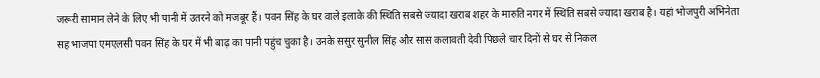जरूरी सामान लेने के लिए भी पानी में उतरने को मजबूर हैं। पवन सिंह के घर वाले इलाके की स्थिति सबसे ज्यादा खराब शहर के मारुति नगर में स्थिति सबसे ज्यादा खराब है। यहां भोजपुरी अभिनेता सह भाजपा एमएलसी पवन सिंह के घर में भी बाढ़ का पानी पहुंच चुका है। उनके ससुर सुनील सिंह और सास कलावती देवी पिछले चार दिनों से घर से निकल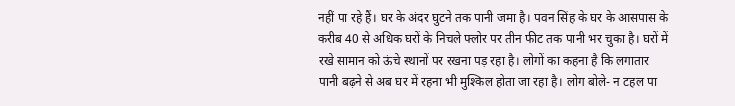नहीं पा रहे हैं। घर के अंदर घुटने तक पानी जमा है। पवन सिंह के घर के आसपास के करीब 40 से अधिक घरों के निचले फ्लोर पर तीन फीट तक पानी भर चुका है। घरों में रखे सामान को ऊंचे स्थानों पर रखना पड़ रहा है। लोगों का कहना है कि लगातार पानी बढ़ने से अब घर में रहना भी मुश्किल होता जा रहा है। लोग बोले- न टहल पा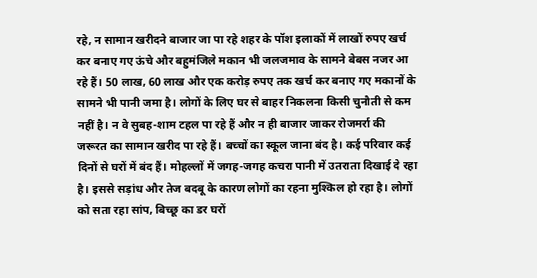रहे, न सामान खरीदने बाजार जा पा रहे शहर के पॉश इलाकों में लाखों रुपए खर्च कर बनाए गए ऊंचे और बहुमंजिले मकान भी जलजमाव के सामने बेबस नजर आ रहे हैं। 50 लाख, 60 लाख और एक करोड़ रुपए तक खर्च कर बनाए गए मकानों के सामने भी पानी जमा है। लोगों के लिए घर से बाहर निकलना किसी चुनौती से कम नहीं है। न वे सुबह-शाम टहल पा रहे हैं और न ही बाजार जाकर रोजमर्रा की जरूरत का सामान खरीद पा रहे हैं। बच्चों का स्कूल जाना बंद है। कई परिवार कई दिनों से घरों में बंद हैं। मोहल्लों में जगह-जगह कचरा पानी में उतराता दिखाई दे रहा है। इससे सड़ांध और तेज बदबू के कारण लोगों का रहना मुश्किल हो रहा है। लोगों को सता रहा सांप, बिच्छू का डर घरों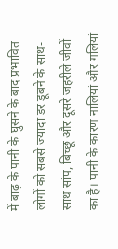में बाढ़ के पानी के घुसने के बाद प्रभावित लोगों को सबसे ज्यादा डर डूबने के साथ-साथ सांप, बिच्छू और दूसरे जहरीले जीवों का है। पानी के कारण नालियां और गलियां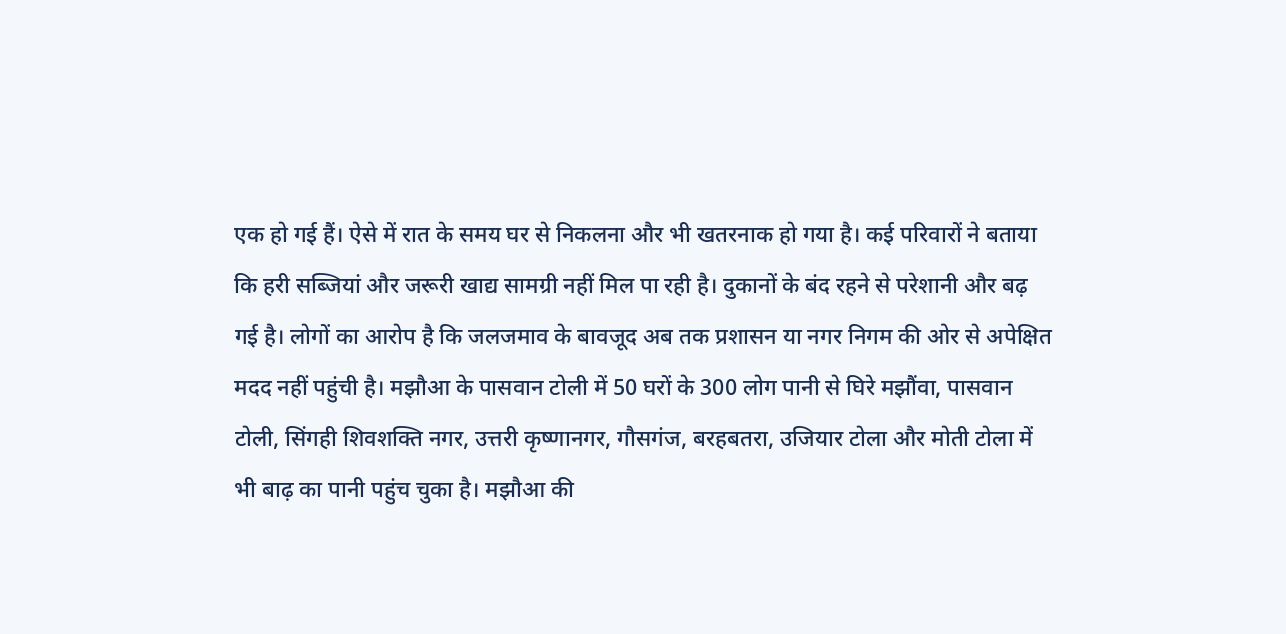एक हो गई हैं। ऐसे में रात के समय घर से निकलना और भी खतरनाक हो गया है। कई परिवारों ने बताया कि हरी सब्जियां और जरूरी खाद्य सामग्री नहीं मिल पा रही है। दुकानों के बंद रहने से परेशानी और बढ़ गई है। लोगों का आरोप है कि जलजमाव के बावजूद अब तक प्रशासन या नगर निगम की ओर से अपेक्षित मदद नहीं पहुंची है। मझौआ के पासवान टोली में 50 घरों के 300 लोग पानी से घिरे मझौंवा, पासवान टोली, सिंगही शिवशक्ति नगर, उत्तरी कृष्णानगर, गौसगंज, बरहबतरा, उजियार टोला और मोती टोला में भी बाढ़ का पानी पहुंच चुका है। मझौआ की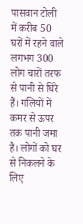पासवान टोली में करीब 50 घरों में रहने वाले लगभग 300 लोग चारों तरफ से पानी से घिरे हैं। गलियों में कमर से ऊपर तक पानी जमा है। लोगों को घर से निकलने के लिए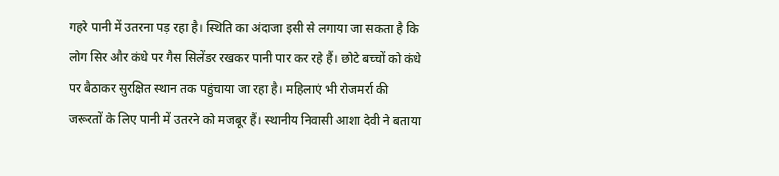गहरे पानी में उतरना पड़ रहा है। स्थिति का अंदाजा इसी से लगाया जा सकता है कि लोग सिर और कंधे पर गैस सिलेंडर रखकर पानी पार कर रहे हैं। छोटे बच्चों को कंधे पर बैठाकर सुरक्षित स्थान तक पहुंचाया जा रहा है। महिलाएं भी रोजमर्रा की जरूरतों के लिए पानी में उतरने को मजबूर हैं। स्थानीय निवासी आशा देवी ने बताया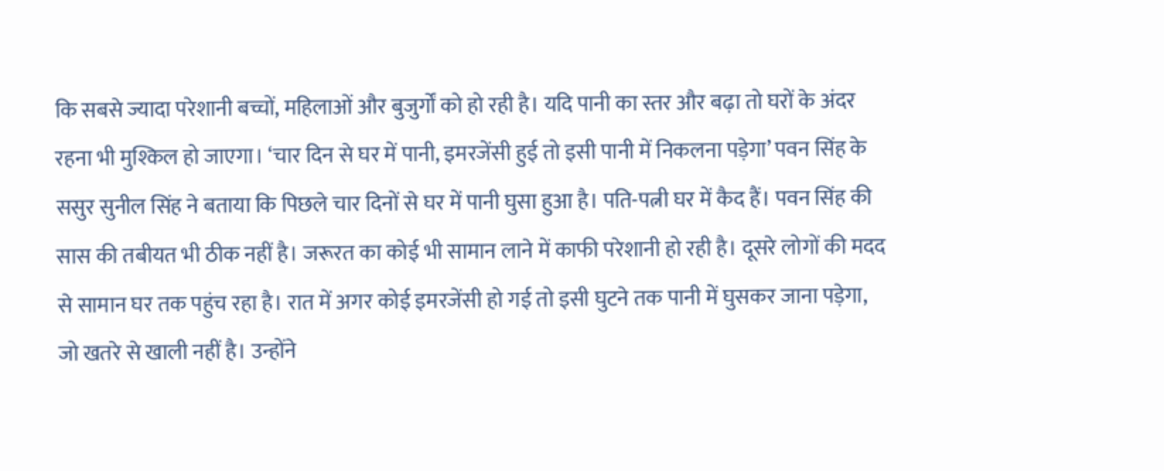कि सबसे ज्यादा परेशानी बच्चों, महिलाओं और बुजुर्गों को हो रही है। यदि पानी का स्तर और बढ़ा तो घरों के अंदर रहना भी मुश्किल हो जाएगा। ‘चार दिन से घर में पानी, इमरजेंसी हुई तो इसी पानी में निकलना पड़ेगा’ पवन सिंह के ससुर सुनील सिंह ने बताया कि पिछले चार दिनों से घर में पानी घुसा हुआ है। पति-पत्नी घर में कैद हैं। पवन सिंह की सास की तबीयत भी ठीक नहीं है। जरूरत का कोई भी सामान लाने में काफी परेशानी हो रही है। दूसरे लोगों की मदद से सामान घर तक पहुंच रहा है। रात में अगर कोई इमरजेंसी हो गई तो इसी घुटने तक पानी में घुसकर जाना पड़ेगा, जो खतरे से खाली नहीं है। उन्होंने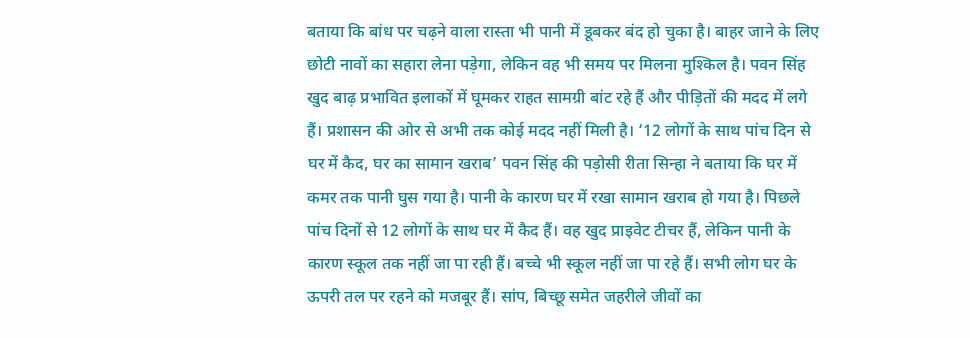बताया कि बांध पर चढ़ने वाला रास्ता भी पानी में डूबकर बंद हो चुका है। बाहर जाने के लिए छोटी नावों का सहारा लेना पड़ेगा, लेकिन वह भी समय पर मिलना मुश्किल है। पवन सिंह खुद बाढ़ प्रभावित इलाकों में घूमकर राहत सामग्री बांट रहे हैं और पीड़ितों की मदद में लगे हैं। प्रशासन की ओर से अभी तक कोई मदद नहीं मिली है। ‘12 लोगों के साथ पांच दिन से घर में कैद, घर का सामान खराब’ पवन सिंह की पड़ोसी रीता सिन्हा ने बताया कि घर में कमर तक पानी घुस गया है। पानी के कारण घर में रखा सामान खराब हो गया है। पिछले पांच दिनों से 12 लोगों के साथ घर में कैद हैं। वह खुद प्राइवेट टीचर हैं, लेकिन पानी के कारण स्कूल तक नहीं जा पा रही हैं। बच्चे भी स्कूल नहीं जा पा रहे हैं। सभी लोग घर के ऊपरी तल पर रहने को मजबूर हैं। सांप, बिच्छू समेत जहरीले जीवों का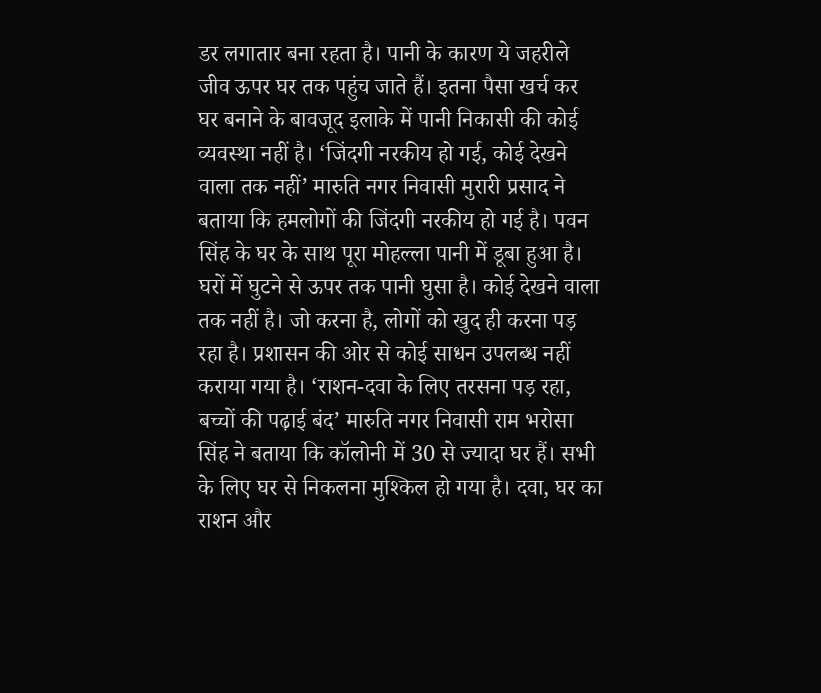डर लगातार बना रहता है। पानी के कारण ये जहरीले जीव ऊपर घर तक पहुंच जाते हैं। इतना पैसा खर्च कर घर बनाने के बावजूद इलाके में पानी निकासी की कोई व्यवस्था नहीं है। ‘जिंदगी नरकीय हो गई, कोई देखने वाला तक नहीं’ मारुति नगर निवासी मुरारी प्रसाद ने बताया कि हमलोगों की जिंदगी नरकीय हो गई है। पवन सिंह के घर के साथ पूरा मोहल्ला पानी में डूबा हुआ है। घरों में घुटने से ऊपर तक पानी घुसा है। कोई देखने वाला तक नहीं है। जो करना है, लोगों को खुद ही करना पड़ रहा है। प्रशासन की ओर से कोई साधन उपलब्ध नहीं कराया गया है। ‘राशन-दवा के लिए तरसना पड़ रहा, बच्चों की पढ़ाई बंद’ मारुति नगर निवासी राम भरोसा सिंह ने बताया कि कॉलोनी में 30 से ज्यादा घर हैं। सभी के लिए घर से निकलना मुश्किल हो गया है। दवा, घर का राशन और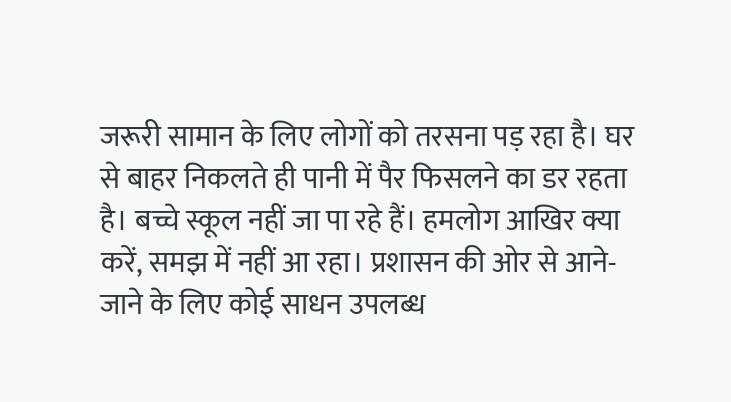जरूरी सामान के लिए लोगों को तरसना पड़ रहा है। घर से बाहर निकलते ही पानी में पैर फिसलने का डर रहता है। बच्चे स्कूल नहीं जा पा रहे हैं। हमलोग आखिर क्या करें, समझ में नहीं आ रहा। प्रशासन की ओर से आने-जाने के लिए कोई साधन उपलब्ध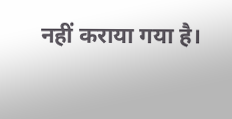नहीं कराया गया है।